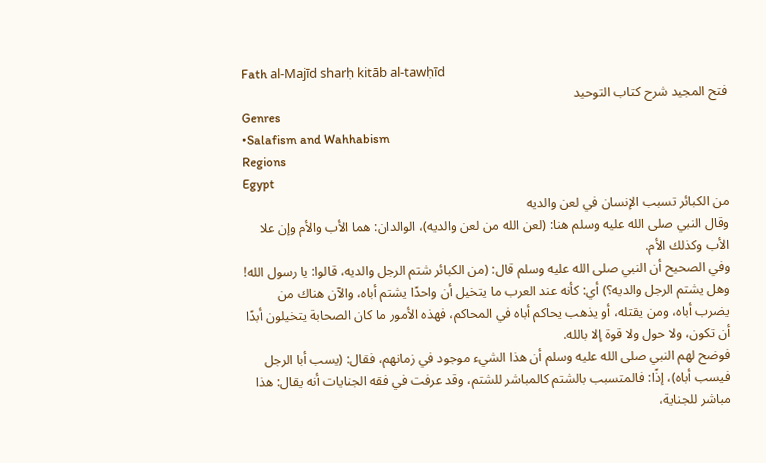Fath al-Majīd sharḥ kitāb al-tawḥīd
فتح المجيد شرح كتاب التوحيد
Genres
•Salafism and Wahhabism
Regions
Egypt
من الكبائر تسبب الإنسان في لعن والديه
وقال النبي صلى الله عليه وسلم هنا: (لعن الله من لعن والديه)، الوالدان: هما الأب والأم وإن علا الأب وكذلك الأم.
وفي الصحيح أن النبي صلى الله عليه وسلم قال: (من الكبائر شتم الرجل والديه، قالوا: يا رسول الله! وهل يشتم الرجل والديه؟) أي: كأنه عند العرب ما يتخيل أن واحدًا يشتم أباه، والآن هناك من يضرب أباه، ومن يقتله، أو يذهب يحاكم أباه في المحاكم، فهذه الأمور ما كان الصحابة يتخيلون أبدًا أن تكون، ولا حول ولا قوة إلا بالله.
فوضح لهم النبي صلى الله عليه وسلم أن هذا الشيء موجود في زمانهم، فقال: (يسب أبا الرجل فيسب أباه)، إذًا: فالمتسبب بالشتم كالمباشر للشتم، وقد عرفت في فقه الجنايات أنه يقال: هذا مباشر للجناية،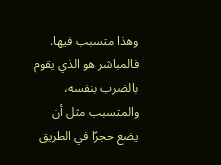وهذا متسبب فيها.
فالمباشر هو الذي يقوم بالضرب بنفسه، والمتسبب مثل أن يضع حجرًا في الطريق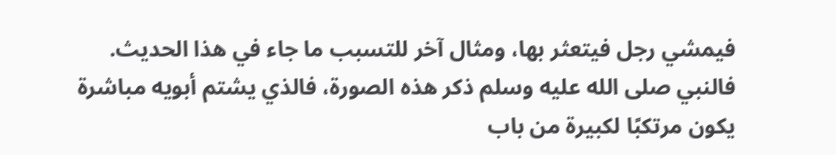فيمشي رجل فيتعثر بها، ومثال آخر للتسبب ما جاء في هذا الحديث.
فالنبي صلى الله عليه وسلم ذكر هذه الصورة، فالذي يشتم أبويه مباشرة يكون مرتكبًا لكبيرة من باب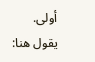أولى.
يقول هنا: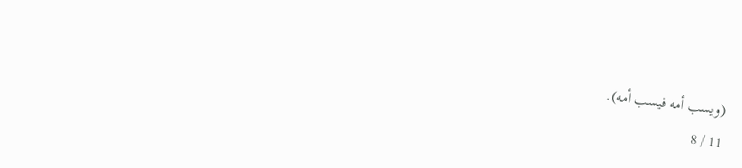(ويسب أمه فيسب أمه).
11 / 8